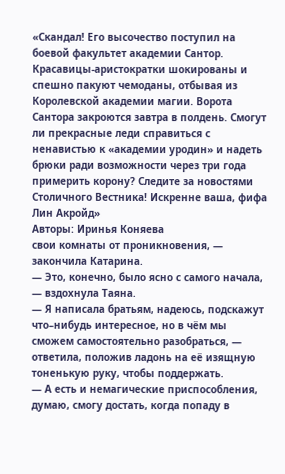«Скандал! Его высочество поступил на боевой факультет академии Сантор. Красавицы-аристократки шокированы и спешно пакуют чемоданы, отбывая из Королевской академии магии. Ворота Сантора закроются завтра в полдень. Смогут ли прекрасные леди справиться с ненавистью к «академии уродин» и надеть брюки ради возможности через три года примерить корону? Следите за новостями Столичного Вестника! Искренне ваша, фифа Лин Акройд»
Авторы: Иринья Коняева
свои комнаты от проникновения, — закончила Катарина.
— Это, конечно, было ясно с самого начала, — вздохнула Таяна.
— Я написала братьям, надеюсь, подскажут что–нибудь интересное, но в чём мы сможем самостоятельно разобраться, — ответила, положив ладонь на её изящную тоненькую руку, чтобы поддержать.
— А есть и немагические приспособления, думаю, смогу достать, когда попаду в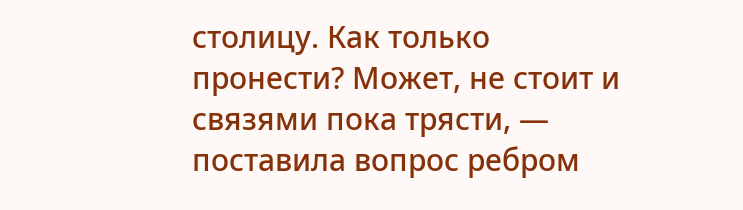столицу. Как только пронести? Может, не стоит и связями пока трясти, — поставила вопрос ребром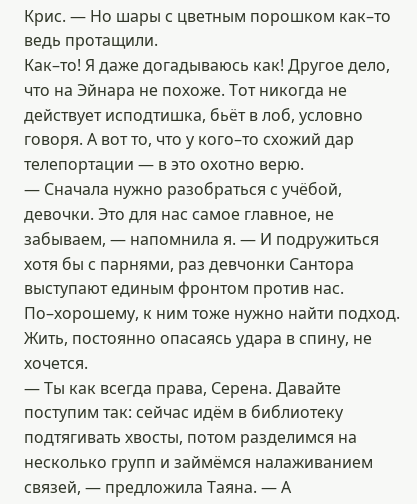Крис. — Но шары с цветным порошком как–то ведь протащили.
Как–то! Я даже догадываюсь как! Другое дело, что на Эйнара не похоже. Тот никогда не действует исподтишка, бьёт в лоб, условно говоря. А вот то, что у кого–то схожий дар телепортации — в это охотно верю.
— Сначала нужно разобраться с учёбой, девочки. Это для нас самое главное, не забываем, — напомнила я. — И подружиться хотя бы с парнями, раз девчонки Сантора выступают единым фронтом против нас. По–хорошему, к ним тоже нужно найти подход. Жить, постоянно опасаясь удара в спину, не хочется.
— Ты как всегда права, Серена. Давайте поступим так: сейчас идём в библиотеку подтягивать хвосты, потом разделимся на несколько групп и займёмся налаживанием связей, — предложила Таяна. — А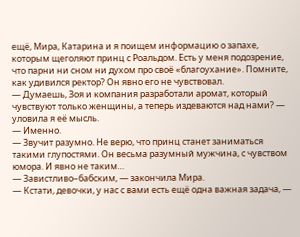ещё, Мира, Катарина и я поищем информацию о запахе, которым щеголяют принц с Роальдом. Есть у меня подозрение, что парни ни сном ни духом про своё «благоухание». Помните, как удивился ректор? Он явно его не чувствовал.
— Думаешь, Зоя и компания разработали аромат, который чувствуют только женщины, а теперь издеваются над нами? — уловила я её мысль.
— Именно.
— Звучит разумно. Не верю, что принц станет заниматься такими глупостями. Он весьма разумный мужчина, с чувством юмора. И явно не таким…
— Завистливо–бабским, — закончила Мира.
— Кстати, девочки, у нас с вами есть ещё одна важная задача, —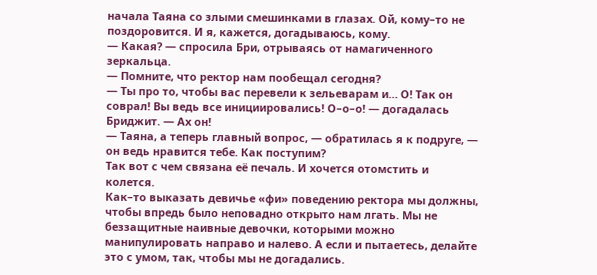начала Таяна со злыми смешинками в глазах. Ой, кому–то не поздоровится. И я, кажется, догадываюсь, кому.
— Какая? — спросила Бри, отрываясь от намагиченного зеркальца.
— Помните, что ректор нам пообещал сегодня?
— Ты про то, чтобы вас перевели к зельеварам и… О! Так он соврал! Вы ведь все инициировались! О–о–о! — догадалась Бриджит. — Ах он!
— Таяна, а теперь главный вопрос, — обратилась я к подруге, — он ведь нравится тебе. Как поступим?
Так вот с чем связана её печаль. И хочется отомстить и колется.
Как–то выказать девичье «фи» поведению ректора мы должны, чтобы впредь было неповадно открыто нам лгать. Мы не беззащитные наивные девочки, которыми можно манипулировать направо и налево. А если и пытаетесь, делайте это с умом, так, чтобы мы не догадались.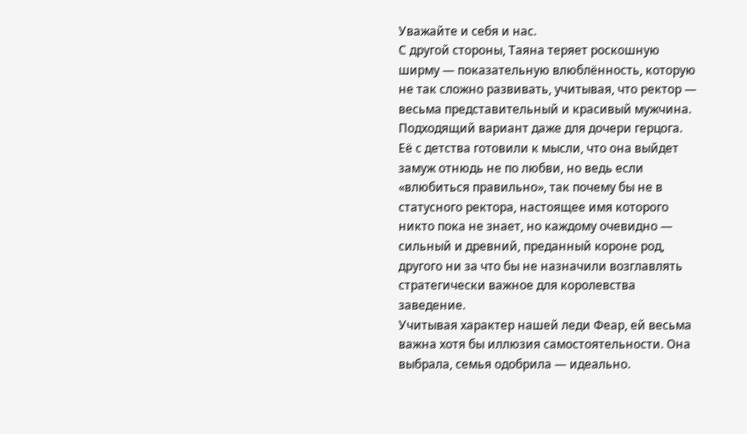Уважайте и себя и нас.
С другой стороны, Таяна теряет роскошную ширму — показательную влюблённость, которую не так сложно развивать, учитывая, что ректор — весьма представительный и красивый мужчина. Подходящий вариант даже для дочери герцога.
Её с детства готовили к мысли, что она выйдет замуж отнюдь не по любви, но ведь если «влюбиться правильно», так почему бы не в статусного ректора, настоящее имя которого никто пока не знает, но каждому очевидно — сильный и древний, преданный короне род, другого ни за что бы не назначили возглавлять стратегически важное для королевства заведение.
Учитывая характер нашей леди Феар, ей весьма важна хотя бы иллюзия самостоятельности. Она выбрала, семья одобрила — идеально.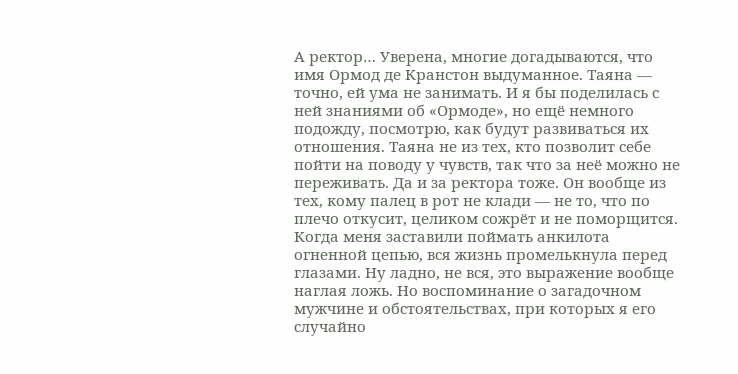А ректор… Уверена, многие догадываются, что имя Ормод де Кранстон выдуманное. Таяна — точно, ей ума не занимать. И я бы поделилась с ней знаниями об «Ормоде», но ещё немного подожду, посмотрю, как будут развиваться их отношения. Таяна не из тех, кто позволит себе пойти на поводу у чувств, так что за неё можно не переживать. Да и за ректора тоже. Он вообще из тех, кому палец в рот не клади — не то, что по плечо откусит, целиком сожрёт и не поморщится.
Когда меня заставили поймать анкилота огненной цепью, вся жизнь промелькнула перед глазами. Ну ладно, не вся, это выражение вообще наглая ложь. Но воспоминание о загадочном мужчине и обстоятельствах, при которых я его случайно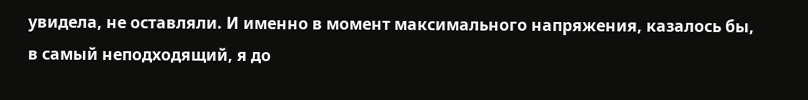увидела, не оставляли. И именно в момент максимального напряжения, казалось бы, в самый неподходящий, я до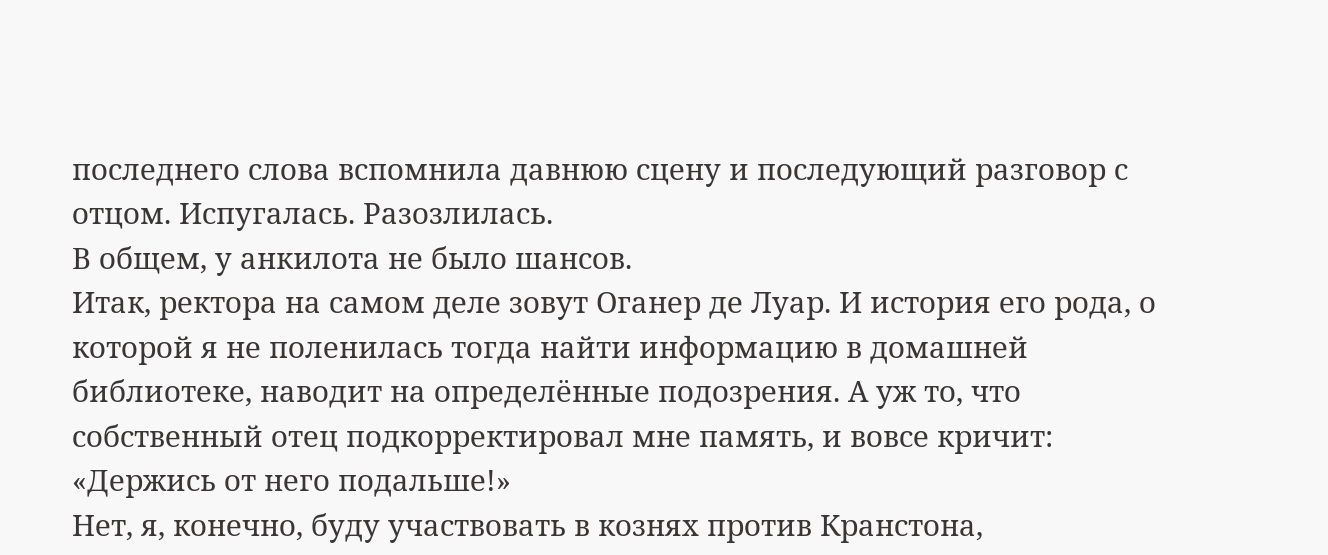последнего слова вспомнила давнюю сцену и последующий разговор с отцом. Испугалась. Разозлилась.
В общем, у анкилота не было шансов.
Итак, ректора на самом деле зовут Оганер де Луар. И история его рода, о которой я не поленилась тогда найти информацию в домашней библиотеке, наводит на определённые подозрения. А уж то, что собственный отец подкорректировал мне память, и вовсе кричит: «Держись от него подальше!»
Нет, я, конечно, буду участвовать в кознях против Кранстона,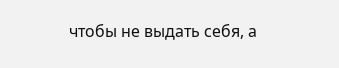чтобы не выдать себя, а